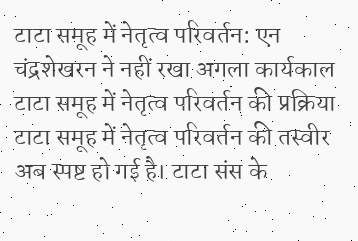टाटा समूह में नेतृत्व परिवर्तन: एन चंद्रशेखरन ने नहीं रखा अगला कार्यकाल
टाटा समूह में नेतृत्व परिवर्तन की प्रक्रिया
टाटा समूह में नेतृत्व परिवर्तन की तस्वीर अब स्पष्ट हो गई है। टाटा संस के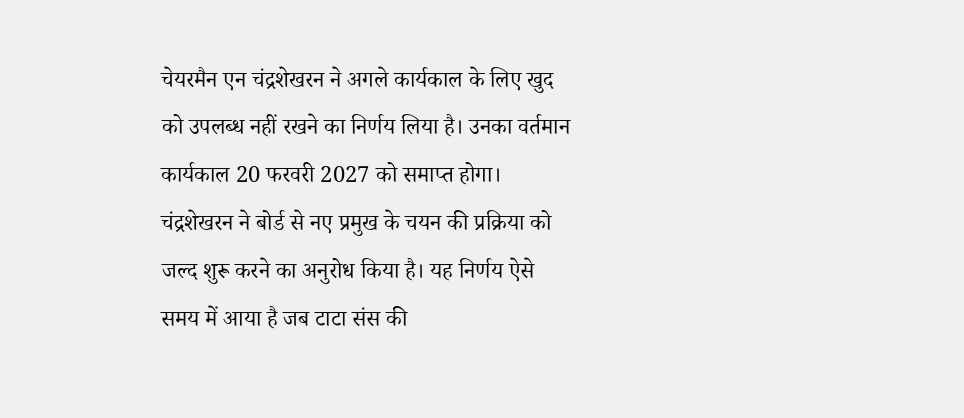चेयरमैन एन चंद्रशेखरन ने अगले कार्यकाल के लिए खुद को उपलब्ध नहीं रखने का निर्णय लिया है। उनका वर्तमान कार्यकाल 20 फरवरी 2027 को समाप्त होगा। चंद्रशेखरन ने बोर्ड से नए प्रमुख के चयन की प्रक्रिया को जल्द शुरू करने का अनुरोध किया है। यह निर्णय ऐसे समय में आया है जब टाटा संस की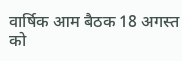वार्षिक आम बैठक 18 अगस्त को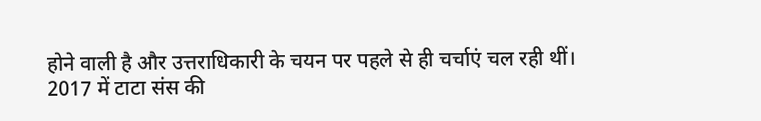होने वाली है और उत्तराधिकारी के चयन पर पहले से ही चर्चाएं चल रही थीं।
2017 में टाटा संस की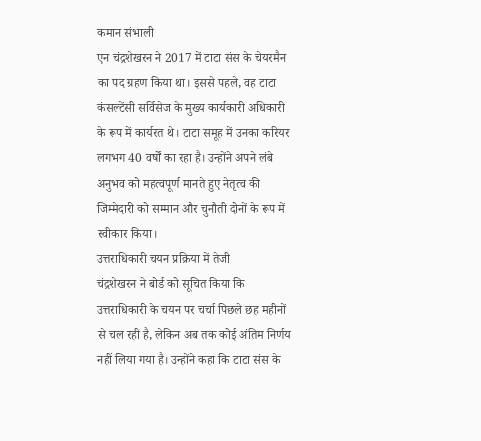कमान संभाली
एन चंद्रशेखरन ने 2017 में टाटा संस के चेयरमैन का पद ग्रहण किया था। इससे पहले, वह टाटा कंसल्टेंसी सर्विसेज के मुख्य कार्यकारी अधिकारी के रूप में कार्यरत थे। टाटा समूह में उनका करियर लगभग 40 वर्षों का रहा है। उन्होंने अपने लंबे अनुभव को महत्वपूर्ण मानते हुए नेतृत्व की जिम्मेदारी को सम्मान और चुनौती दोनों के रूप में स्वीकार किया।
उत्तराधिकारी चयन प्रक्रिया में तेजी
चंद्रशेखरन ने बोर्ड को सूचित किया कि उत्तराधिकारी के चयन पर चर्चा पिछले छह महीनों से चल रही है, लेकिन अब तक कोई अंतिम निर्णय नहीं लिया गया है। उन्होंने कहा कि टाटा संस के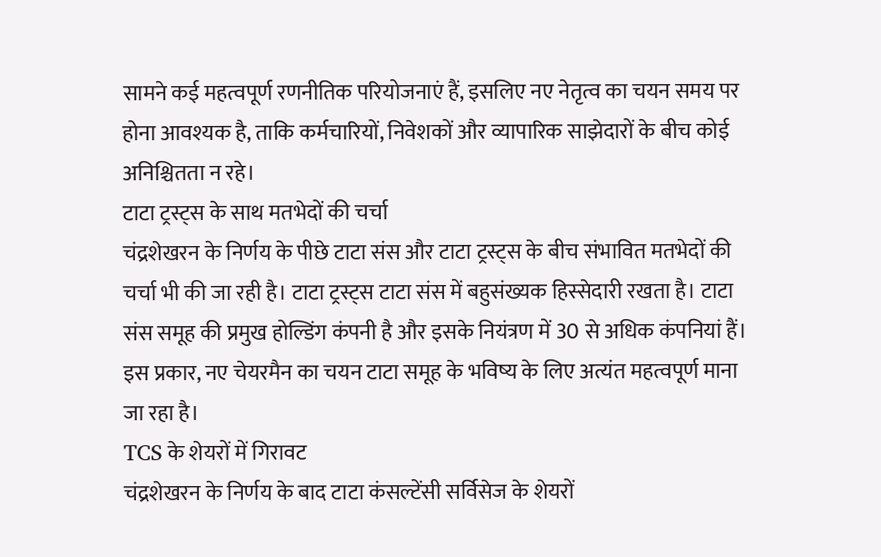सामने कई महत्वपूर्ण रणनीतिक परियोजनाएं हैं, इसलिए नए नेतृत्व का चयन समय पर होना आवश्यक है, ताकि कर्मचारियों, निवेशकों और व्यापारिक साझेदारों के बीच कोई अनिश्चितता न रहे।
टाटा ट्रस्ट्स के साथ मतभेदों की चर्चा
चंद्रशेखरन के निर्णय के पीछे टाटा संस और टाटा ट्रस्ट्स के बीच संभावित मतभेदों की चर्चा भी की जा रही है। टाटा ट्रस्ट्स टाटा संस में बहुसंख्यक हिस्सेदारी रखता है। टाटा संस समूह की प्रमुख होल्डिंग कंपनी है और इसके नियंत्रण में 30 से अधिक कंपनियां हैं। इस प्रकार, नए चेयरमैन का चयन टाटा समूह के भविष्य के लिए अत्यंत महत्वपूर्ण माना जा रहा है।
TCS के शेयरों में गिरावट
चंद्रशेखरन के निर्णय के बाद टाटा कंसल्टेंसी सर्विसेज के शेयरों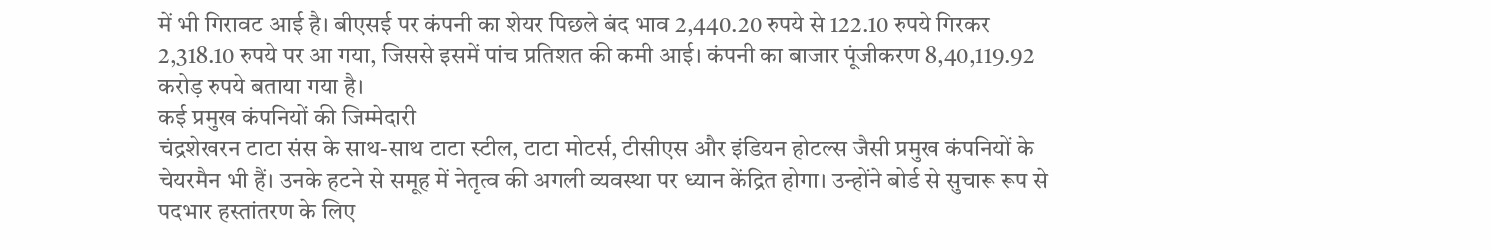में भी गिरावट आई है। बीएसई पर कंपनी का शेयर पिछले बंद भाव 2,440.20 रुपये से 122.10 रुपये गिरकर 2,318.10 रुपये पर आ गया, जिससे इसमें पांच प्रतिशत की कमी आई। कंपनी का बाजार पूंजीकरण 8,40,119.92 करोड़ रुपये बताया गया है।
कई प्रमुख कंपनियों की जिम्मेदारी
चंद्रशेखरन टाटा संस के साथ-साथ टाटा स्टील, टाटा मोटर्स, टीसीएस और इंडियन होटल्स जैसी प्रमुख कंपनियों के चेयरमैन भी हैं। उनके हटने से समूह में नेतृत्व की अगली व्यवस्था पर ध्यान केंद्रित होगा। उन्होंने बोर्ड से सुचारू रूप से पदभार हस्तांतरण के लिए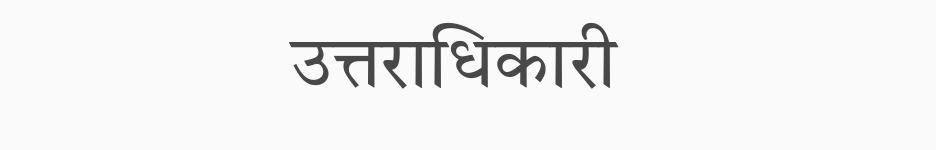उत्तराधिकारी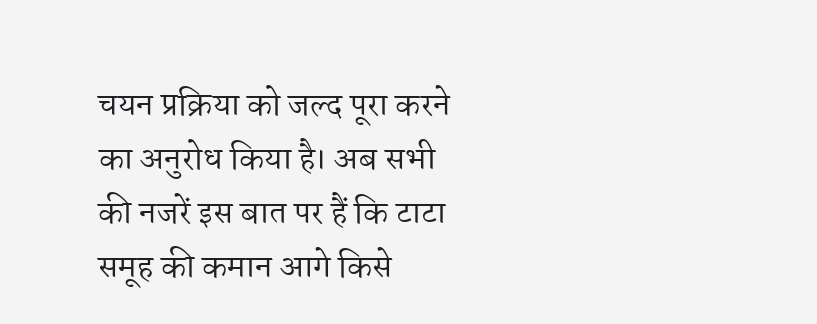चयन प्रक्रिया को जल्द पूरा करने का अनुरोध किया है। अब सभी की नजरें इस बात पर हैं कि टाटा समूह की कमान आगे किसे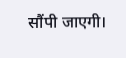सौंपी जाएगी।